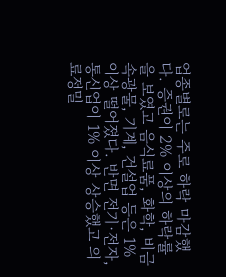업종별로는 주로 하락 마감했다. 증권이 2% 이상의 하락률을 보였고 음식료품, 화학, 비금속광물, 기계, 건설업 등은 1% 이상 떨어졌다. 반면 전기·전자, 통신업이 1% 이상 상승했고 의료정밀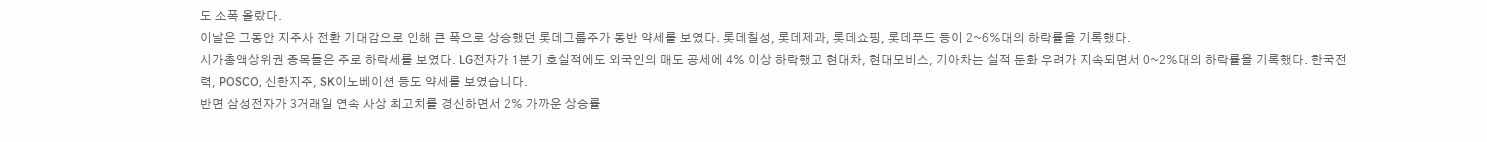도 소폭 올랐다.
이날은 그동안 지주사 전환 기대감으로 인해 큰 폭으로 상승했던 롯데그룹주가 동반 약세를 보였다. 롯데칠성, 롯데제과, 롯데쇼핑, 롯데푸드 등이 2~6%대의 하락률을 기록했다.
시가총액상위권 종목들은 주로 하락세를 보였다. LG전자가 1분기 호실적에도 외국인의 매도 공세에 4% 이상 하락했고 현대차, 현대모비스, 기아차는 실적 둔화 우려가 지속되면서 0~2%대의 하락률을 기록했다. 한국전력, POSCO, 신한지주, SK이노베이션 등도 약세를 보였습니다.
반면 삼성전자가 3거래일 연속 사상 최고치를 경신하면서 2% 가까운 상승률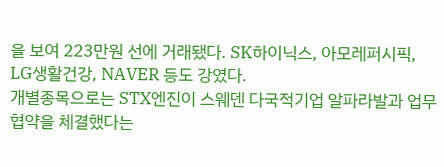을 보여 223만원 선에 거래됐다. SK하이닉스, 아모레퍼시픽, LG생활건강, NAVER 등도 강였다.
개별종목으로는 STX엔진이 스웨덴 다국적기업 알파라발과 업무협약을 체결했다는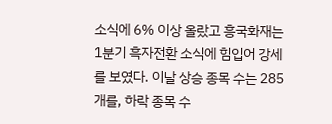소식에 6% 이상 올랐고 흥국화재는 1분기 흑자전환 소식에 힘입어 강세를 보였다. 이날 상승 종목 수는 285개를, 하락 종목 수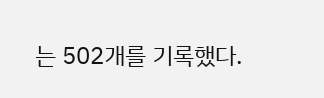는 502개를 기록했다.